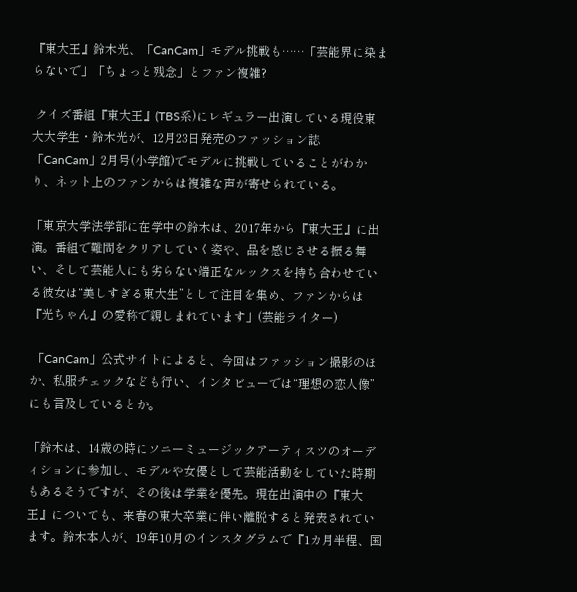『東大王』鈴木光、「CanCam」モデル挑戦も……「芸能界に染まらないで」「ちょっと残念」とファン複雑?

 クイズ番組『東大王』(TBS系)にレギュラー出演している現役東大大学生・鈴木光が、12月23日発売のファッション誌「CanCam」2月号(小学館)でモデルに挑戦していることがわかり、ネット上のファンからは複雑な声が寄せられている。

「東京大学法学部に在学中の鈴木は、2017年から『東大王』に出演。番組で難問をクリアしていく姿や、品を感じさせる振る舞い、そして芸能人にも劣らない端正なルックスを持ち合わせている彼女は“美しすぎる東大生”として注目を集め、ファンからは『光ちゃん』の愛称で親しまれています」(芸能ライター)

 「CanCam」公式サイトによると、今回はファッション撮影のほか、私服チェックなども行い、インタビューでは“理想の恋人像”にも言及しているとか。

「鈴木は、14歳の時にソニーミュージックアーティスツのオーディションに参加し、モデルや女優として芸能活動をしていた時期もあるそうですが、その後は学業を優先。現在出演中の『東大王』についても、来春の東大卒業に伴い離脱すると発表されています。鈴木本人が、19年10月のインスタグラムで『1カ月半程、国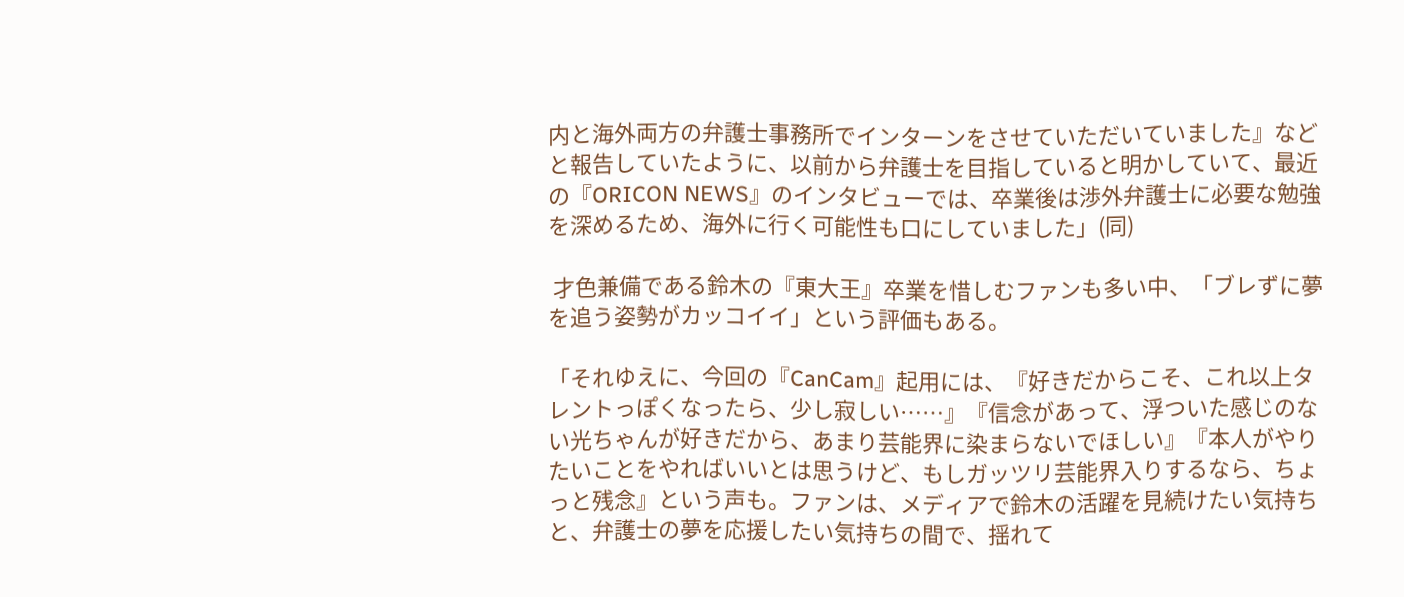内と海外両方の弁護士事務所でインターンをさせていただいていました』などと報告していたように、以前から弁護士を目指していると明かしていて、最近の『ORICON NEWS』のインタビューでは、卒業後は渉外弁護士に必要な勉強を深めるため、海外に行く可能性も口にしていました」(同)

 才色兼備である鈴木の『東大王』卒業を惜しむファンも多い中、「ブレずに夢を追う姿勢がカッコイイ」という評価もある。

「それゆえに、今回の『CanCam』起用には、『好きだからこそ、これ以上タレントっぽくなったら、少し寂しい……』『信念があって、浮ついた感じのない光ちゃんが好きだから、あまり芸能界に染まらないでほしい』『本人がやりたいことをやればいいとは思うけど、もしガッツリ芸能界入りするなら、ちょっと残念』という声も。ファンは、メディアで鈴木の活躍を見続けたい気持ちと、弁護士の夢を応援したい気持ちの間で、揺れて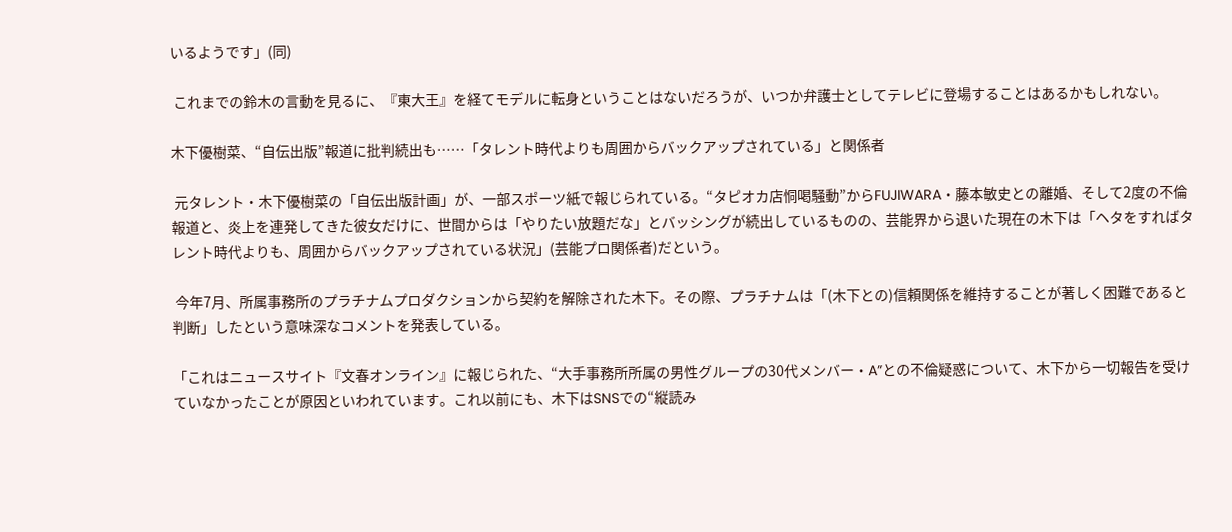いるようです」(同)

 これまでの鈴木の言動を見るに、『東大王』を経てモデルに転身ということはないだろうが、いつか弁護士としてテレビに登場することはあるかもしれない。

木下優樹菜、“自伝出版”報道に批判続出も……「タレント時代よりも周囲からバックアップされている」と関係者

 元タレント・木下優樹菜の「自伝出版計画」が、一部スポーツ紙で報じられている。“タピオカ店恫喝騒動”からFUJIWARA・藤本敏史との離婚、そして2度の不倫報道と、炎上を連発してきた彼女だけに、世間からは「やりたい放題だな」とバッシングが続出しているものの、芸能界から退いた現在の木下は「ヘタをすればタレント時代よりも、周囲からバックアップされている状況」(芸能プロ関係者)だという。

 今年7月、所属事務所のプラチナムプロダクションから契約を解除された木下。その際、プラチナムは「(木下との)信頼関係を維持することが著しく困難であると判断」したという意味深なコメントを発表している。

「これはニュースサイト『文春オンライン』に報じられた、“大手事務所所属の男性グループの30代メンバー・A”との不倫疑惑について、木下から一切報告を受けていなかったことが原因といわれています。これ以前にも、木下はSNSでの“縦読み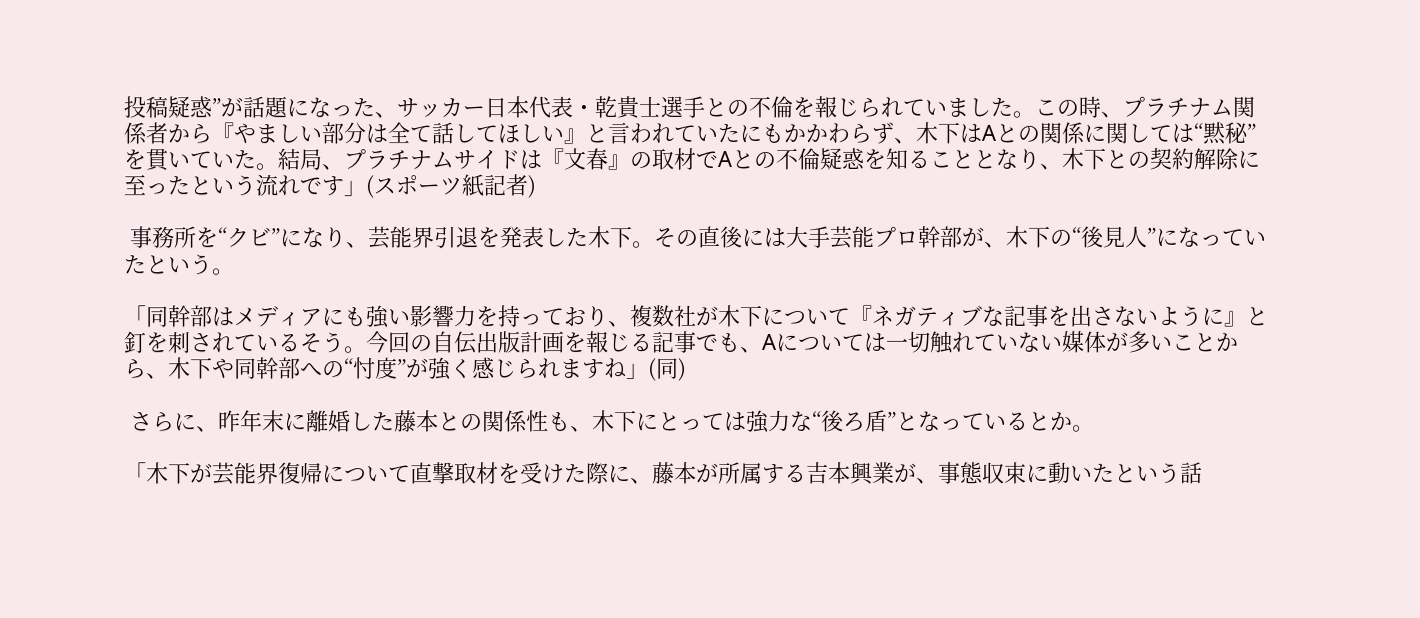投稿疑惑”が話題になった、サッカー日本代表・乾貴士選手との不倫を報じられていました。この時、プラチナム関係者から『やましい部分は全て話してほしい』と言われていたにもかかわらず、木下はAとの関係に関しては“黙秘”を貫いていた。結局、プラチナムサイドは『文春』の取材でAとの不倫疑惑を知ることとなり、木下との契約解除に至ったという流れです」(スポーツ紙記者)

 事務所を“クビ”になり、芸能界引退を発表した木下。その直後には大手芸能プロ幹部が、木下の“後見人”になっていたという。

「同幹部はメディアにも強い影響力を持っており、複数社が木下について『ネガティブな記事を出さないように』と釘を刺されているそう。今回の自伝出版計画を報じる記事でも、Aについては一切触れていない媒体が多いことから、木下や同幹部への“忖度”が強く感じられますね」(同)

 さらに、昨年末に離婚した藤本との関係性も、木下にとっては強力な“後ろ盾”となっているとか。

「木下が芸能界復帰について直撃取材を受けた際に、藤本が所属する吉本興業が、事態収束に動いたという話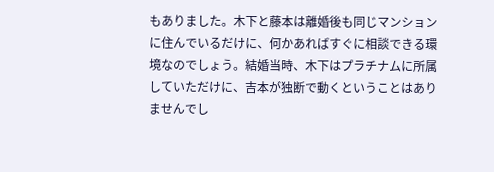もありました。木下と藤本は離婚後も同じマンションに住んでいるだけに、何かあればすぐに相談できる環境なのでしょう。結婚当時、木下はプラチナムに所属していただけに、吉本が独断で動くということはありませんでし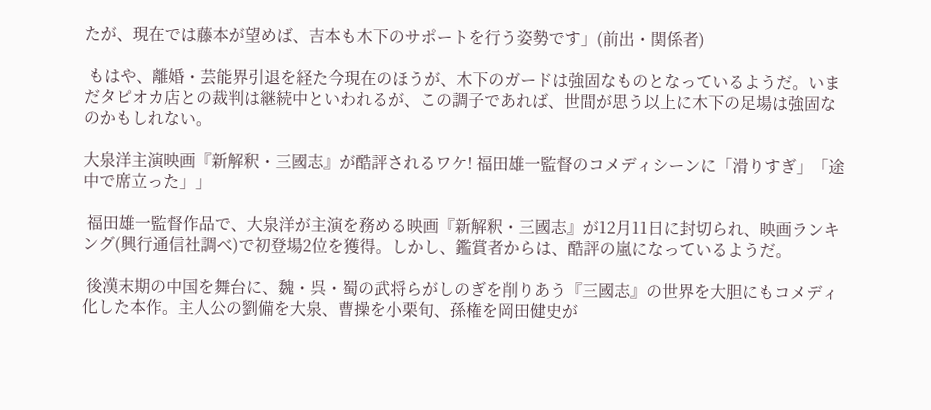たが、現在では藤本が望めば、吉本も木下のサポートを行う姿勢です」(前出・関係者)

 もはや、離婚・芸能界引退を経た今現在のほうが、木下のガードは強固なものとなっているようだ。いまだタピオカ店との裁判は継続中といわれるが、この調子であれば、世間が思う以上に木下の足場は強固なのかもしれない。

大泉洋主演映画『新解釈・三國志』が酷評されるワケ! 福田雄一監督のコメディシーンに「滑りすぎ」「途中で席立った」」

 福田雄一監督作品で、大泉洋が主演を務める映画『新解釈・三國志』が12月11日に封切られ、映画ランキング(興行通信社調べ)で初登場2位を獲得。しかし、鑑賞者からは、酷評の嵐になっているようだ。

 後漢末期の中国を舞台に、魏・呉・蜀の武将らがしのぎを削りあう『三國志』の世界を大胆にもコメディ化した本作。主人公の劉備を大泉、曹操を小栗旬、孫権を岡田健史が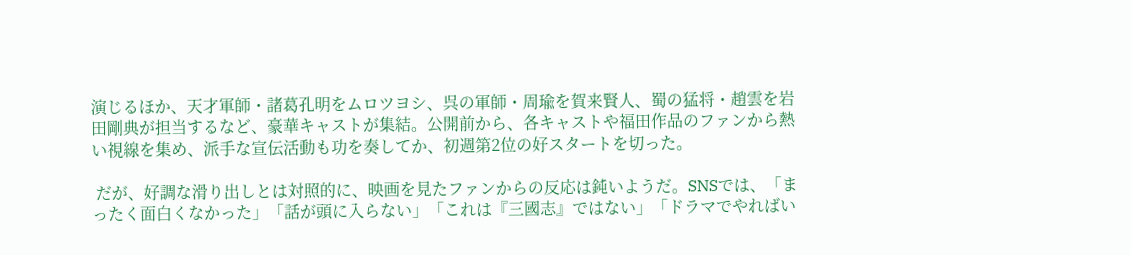演じるほか、天才軍師・諸葛孔明をムロツヨシ、呉の軍師・周瑜を賀来賢人、蜀の猛将・趙雲を岩田剛典が担当するなど、豪華キャストが集結。公開前から、各キャストや福田作品のファンから熱い視線を集め、派手な宣伝活動も功を奏してか、初週第2位の好スタートを切った。

 だが、好調な滑り出しとは対照的に、映画を見たファンからの反応は鈍いようだ。SNSでは、「まったく面白くなかった」「話が頭に入らない」「これは『三國志』ではない」「ドラマでやればい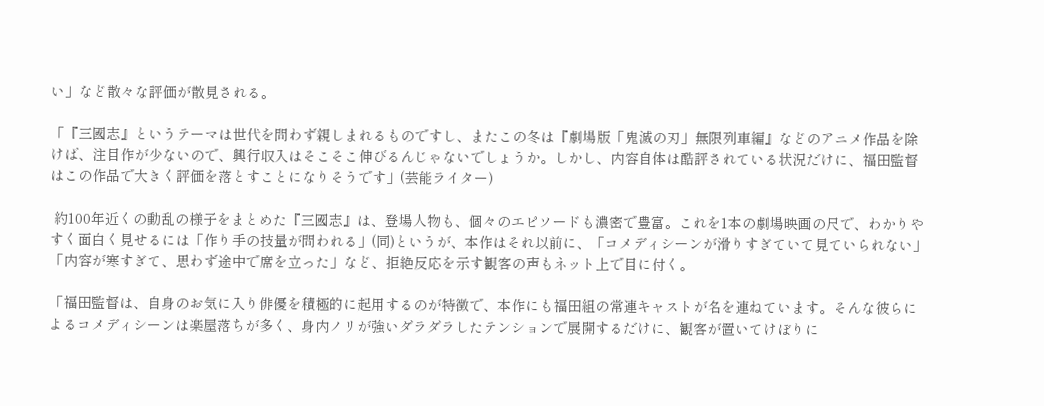い」など散々な評価が散見される。

「『三國志』というテーマは世代を問わず親しまれるものですし、またこの冬は『劇場版「鬼滅の刃」無限列車編』などのアニメ作品を除けば、注目作が少ないので、興行収入はそこそこ伸びるんじゃないでしょうか。しかし、内容自体は酷評されている状況だけに、福田監督はこの作品で大きく評価を落とすことになりそうです」(芸能ライター)

 約100年近くの動乱の様子をまとめた『三國志』は、登場人物も、個々のエピソードも濃密で豊富。これを1本の劇場映画の尺で、わかりやすく面白く見せるには「作り手の技量が問われる」(同)というが、本作はそれ以前に、「コメディシーンが滑りすぎていて見ていられない」「内容が寒すぎて、思わず途中で席を立った」など、拒絶反応を示す観客の声もネット上で目に付く。

「福田監督は、自身のお気に入り俳優を積極的に起用するのが特徴で、本作にも福田組の常連キャストが名を連ねています。そんな彼らによるコメディシーンは楽屋落ちが多く、身内ノリが強いダラダラしたテンションで展開するだけに、観客が置いてけぼりに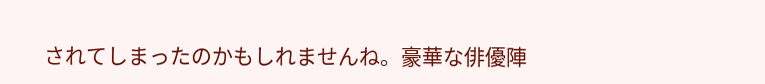されてしまったのかもしれませんね。豪華な俳優陣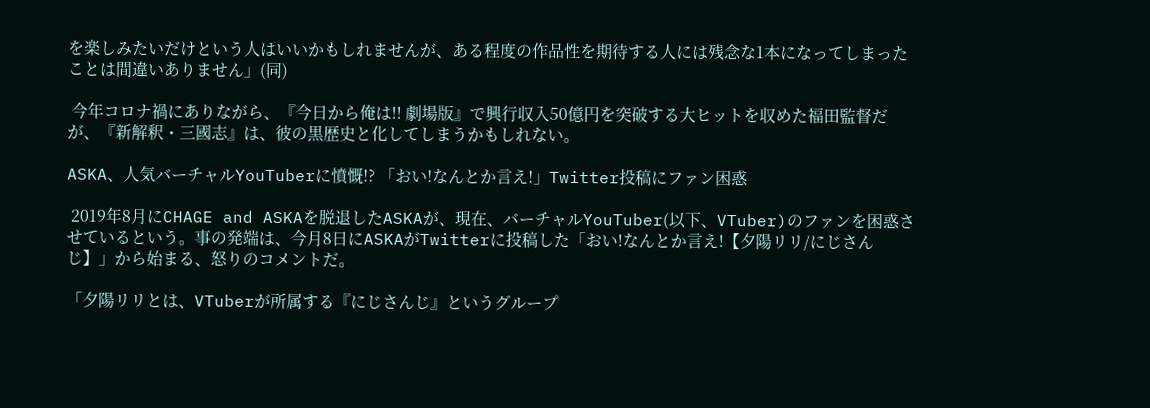を楽しみたいだけという人はいいかもしれませんが、ある程度の作品性を期待する人には残念な1本になってしまったことは間違いありません」(同)

 今年コロナ禍にありながら、『今日から俺は!! 劇場版』で興行収入50億円を突破する大ヒットを収めた福田監督だが、『新解釈・三國志』は、彼の黒歴史と化してしまうかもしれない。

ASKA、人気バーチャルYouTuberに憤慨!? 「おい!なんとか言え!」Twitter投稿にファン困惑

 2019年8月にCHAGE and ASKAを脱退したASKAが、現在、バーチャルYouTuber(以下、VTuber)のファンを困惑させているという。事の発端は、今月8日にASKAがTwitterに投稿した「おい!なんとか言え!【夕陽リリ/にじさんじ】」から始まる、怒りのコメントだ。

「夕陽リリとは、VTuberが所属する『にじさんじ』というグループ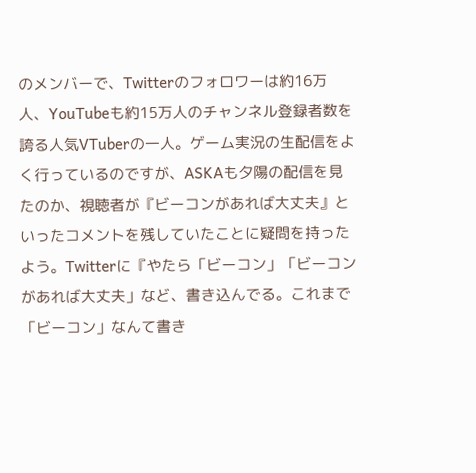のメンバーで、Twitterのフォロワーは約16万人、YouTubeも約15万人のチャンネル登録者数を誇る人気VTuberの一人。ゲーム実況の生配信をよく行っているのですが、ASKAも夕陽の配信を見たのか、視聴者が『ビーコンがあれば大丈夫』といったコメントを残していたことに疑問を持ったよう。Twitterに『やたら「ビーコン」「ビーコンがあれば大丈夫」など、書き込んでる。これまで「ビーコン」なんて書き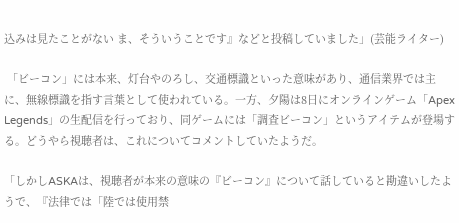込みは見たことがない ま、そういうことです』などと投稿していました」(芸能ライター)

 「ビーコン」には本来、灯台やのろし、交通標識といった意味があり、通信業界では主に、無線標識を指す言葉として使われている。一方、夕陽は8日にオンラインゲーム「Apex Legends」の生配信を行っており、同ゲームには「調査ビーコン」というアイテムが登場する。どうやら視聴者は、これについてコメントしていたようだ。

「しかしASKAは、視聴者が本来の意味の『ビーコン』について話していると勘違いしたようで、『法律では「陸では使用禁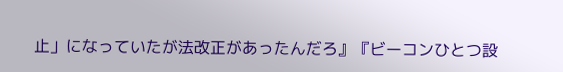止」になっていたが法改正があったんだろ』『ビーコンひとつ設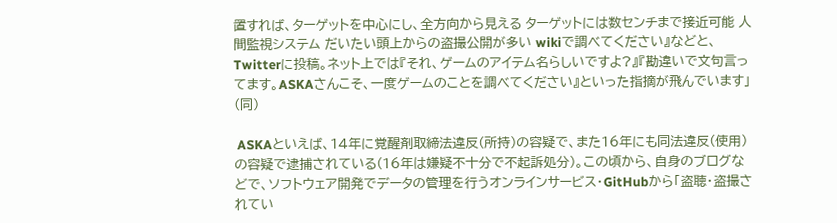置すれば、ターゲットを中心にし、全方向から見える ターゲットには数センチまで接近可能 人間監視システム だいたい頭上からの盗撮公開が多い wikiで調べてください』などと、Twitterに投稿。ネット上では『それ、ゲームのアイテム名らしいですよ?』『勘違いで文句言ってます。ASKAさんこそ、一度ゲームのことを調べてください』といった指摘が飛んでいます」(同)

 ASKAといえば、14年に覚醒剤取締法違反(所持)の容疑で、また16年にも同法違反(使用)の容疑で逮捕されている(16年は嫌疑不十分で不起訴処分)。この頃から、自身のブログなどで、ソフトウェア開発でデータの管理を行うオンラインサービス・GitHubから「盗聴・盗撮されてい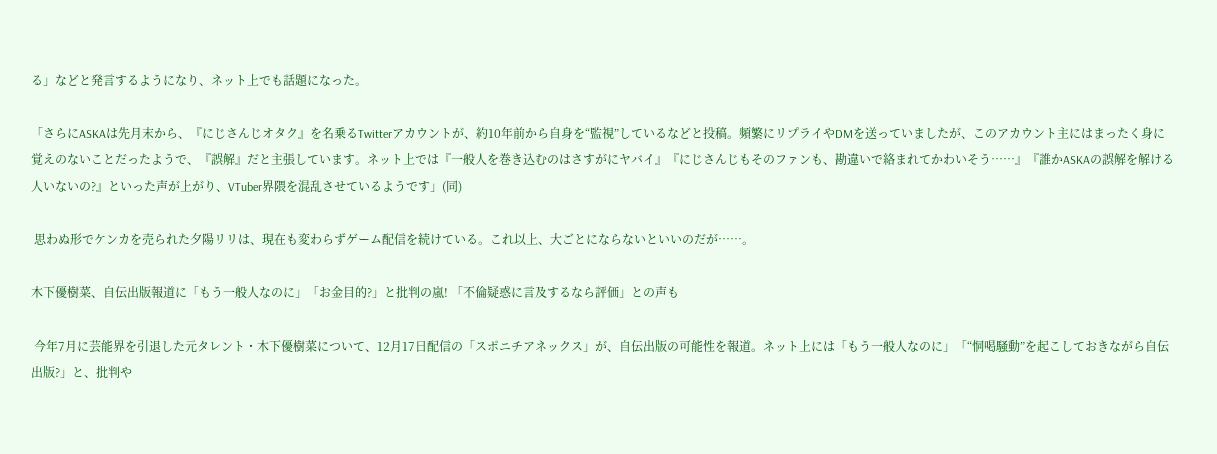る」などと発言するようになり、ネット上でも話題になった。

「さらにASKAは先月末から、『にじさんじオタク』を名乗るTwitterアカウントが、約10年前から自身を“監視”しているなどと投稿。頻繁にリプライやDMを送っていましたが、このアカウント主にはまったく身に覚えのないことだったようで、『誤解』だと主張しています。ネット上では『一般人を巻き込むのはさすがにヤバイ』『にじさんじもそのファンも、勘違いで絡まれてかわいそう……』『誰かASKAの誤解を解ける人いないの?』といった声が上がり、VTuber界隈を混乱させているようです」(同)

 思わぬ形でケンカを売られた夕陽リリは、現在も変わらずゲーム配信を続けている。これ以上、大ごとにならないといいのだが……。

木下優樹菜、自伝出版報道に「もう一般人なのに」「お金目的?」と批判の嵐! 「不倫疑惑に言及するなら評価」との声も

 今年7月に芸能界を引退した元タレント・木下優樹菜について、12月17日配信の「スポニチアネックス」が、自伝出版の可能性を報道。ネット上には「もう一般人なのに」「“恫喝騒動”を起こしておきながら自伝出版?」と、批判や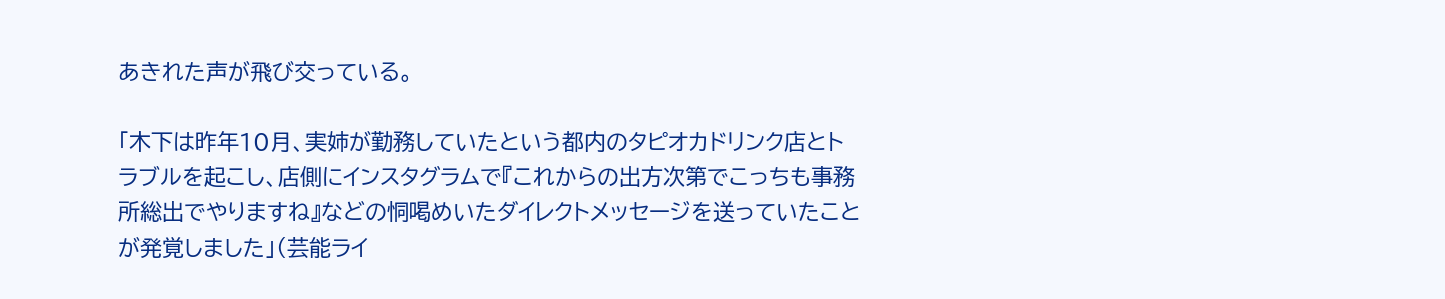あきれた声が飛び交っている。

「木下は昨年10月、実姉が勤務していたという都内のタピオカドリンク店とトラブルを起こし、店側にインスタグラムで『これからの出方次第でこっちも事務所総出でやりますね』などの恫喝めいたダイレクトメッセージを送っていたことが発覚しました」(芸能ライ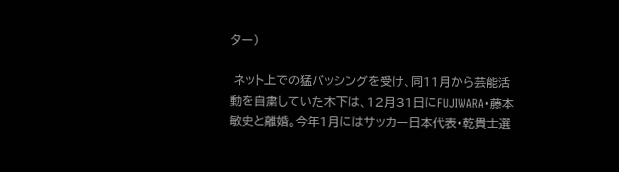ター)

 ネット上での猛バッシングを受け、同11月から芸能活動を自粛していた木下は、12月31日にFUJIWARA・藤本敏史と離婚。今年1月にはサッカー日本代表・乾貴士選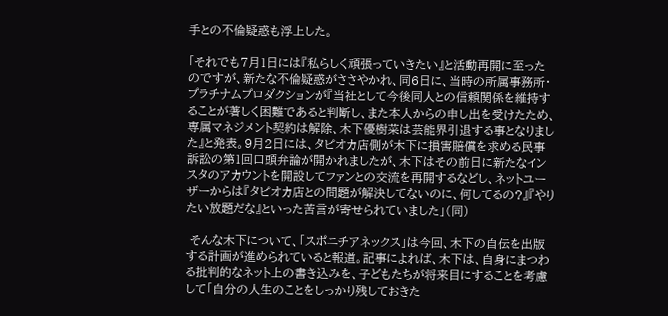手との不倫疑惑も浮上した。

「それでも7月1日には『私らしく頑張っていきたい』と活動再開に至ったのですが、新たな不倫疑惑がささやかれ、同6日に、当時の所属事務所・プラチナムプロダクションが『当社として今後同人との信頼関係を維持することが著しく困難であると判断し、また本人からの申し出を受けたため、専属マネジメント契約は解除、木下優樹菜は芸能界引退する事となりました』と発表。9月2日には、タピオカ店側が木下に損害賠償を求める民事訴訟の第1回口頭弁論が開かれましたが、木下はその前日に新たなインスタのアカウントを開設してファンとの交流を再開するなどし、ネットユーザーからは『タピオカ店との問題が解決してないのに、何してるの?』『やりたい放題だな』といった苦言が寄せられていました」(同)

 そんな木下について、「スポニチアネックス」は今回、木下の自伝を出版する計画が進められていると報道。記事によれば、木下は、自身にまつわる批判的なネット上の書き込みを、子どもたちが将来目にすることを考慮して「自分の人生のことをしっかり残しておきた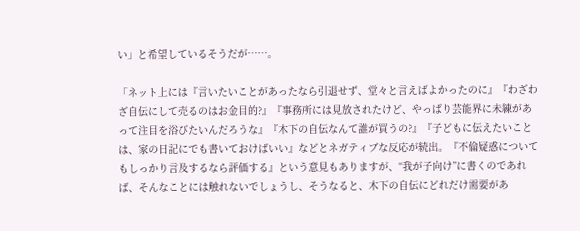い」と希望しているそうだが……。

「ネット上には『言いたいことがあったなら引退せず、堂々と言えばよかったのに』『わざわざ自伝にして売るのはお金目的?』『事務所には見放されたけど、やっぱり芸能界に未練があって注目を浴びたいんだろうな』『木下の自伝なんて誰が買うの?』『子どもに伝えたいことは、家の日記にでも書いておけばいい』などとネガティブな反応が続出。『不倫疑惑についてもしっかり言及するなら評価する』という意見もありますが、“我が子向け”に書くのであれば、そんなことには触れないでしょうし、そうなると、木下の自伝にどれだけ需要があ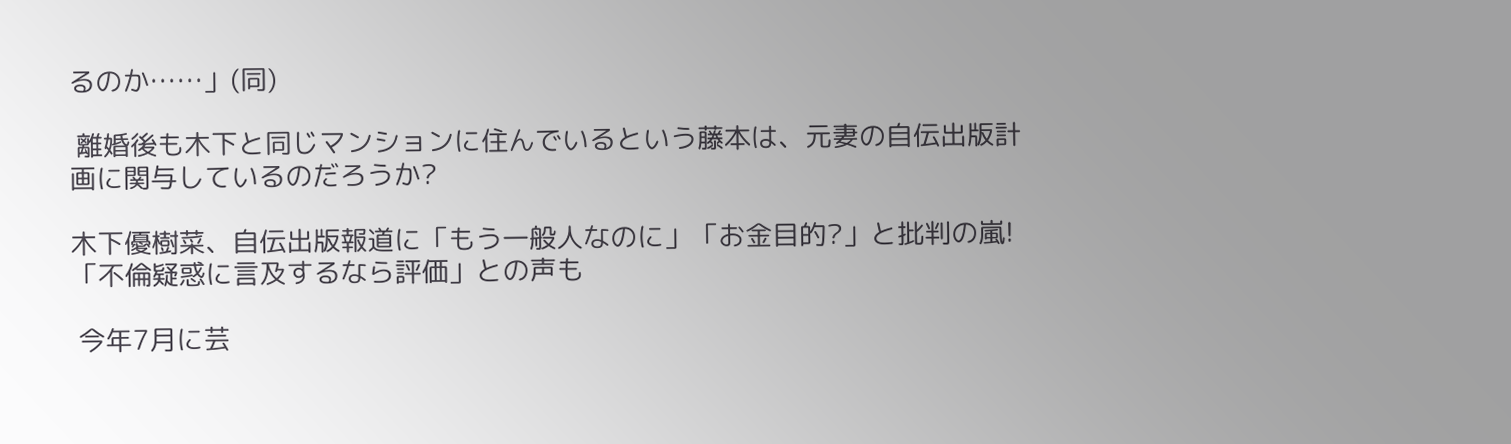るのか……」(同)

 離婚後も木下と同じマンションに住んでいるという藤本は、元妻の自伝出版計画に関与しているのだろうか?

木下優樹菜、自伝出版報道に「もう一般人なのに」「お金目的?」と批判の嵐! 「不倫疑惑に言及するなら評価」との声も

 今年7月に芸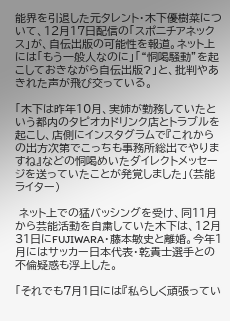能界を引退した元タレント・木下優樹菜について、12月17日配信の「スポニチアネックス」が、自伝出版の可能性を報道。ネット上には「もう一般人なのに」「“恫喝騒動”を起こしておきながら自伝出版?」と、批判やあきれた声が飛び交っている。

「木下は昨年10月、実姉が勤務していたという都内のタピオカドリンク店とトラブルを起こし、店側にインスタグラムで『これからの出方次第でこっちも事務所総出でやりますね』などの恫喝めいたダイレクトメッセージを送っていたことが発覚しました」(芸能ライター)

 ネット上での猛バッシングを受け、同11月から芸能活動を自粛していた木下は、12月31日にFUJIWARA・藤本敏史と離婚。今年1月にはサッカー日本代表・乾貴士選手との不倫疑惑も浮上した。

「それでも7月1日には『私らしく頑張ってい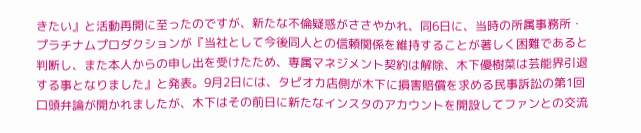きたい』と活動再開に至ったのですが、新たな不倫疑惑がささやかれ、同6日に、当時の所属事務所・プラチナムプロダクションが『当社として今後同人との信頼関係を維持することが著しく困難であると判断し、また本人からの申し出を受けたため、専属マネジメント契約は解除、木下優樹菜は芸能界引退する事となりました』と発表。9月2日には、タピオカ店側が木下に損害賠償を求める民事訴訟の第1回口頭弁論が開かれましたが、木下はその前日に新たなインスタのアカウントを開設してファンとの交流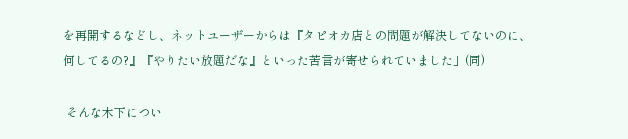を再開するなどし、ネットユーザーからは『タピオカ店との問題が解決してないのに、何してるの?』『やりたい放題だな』といった苦言が寄せられていました」(同)

 そんな木下につい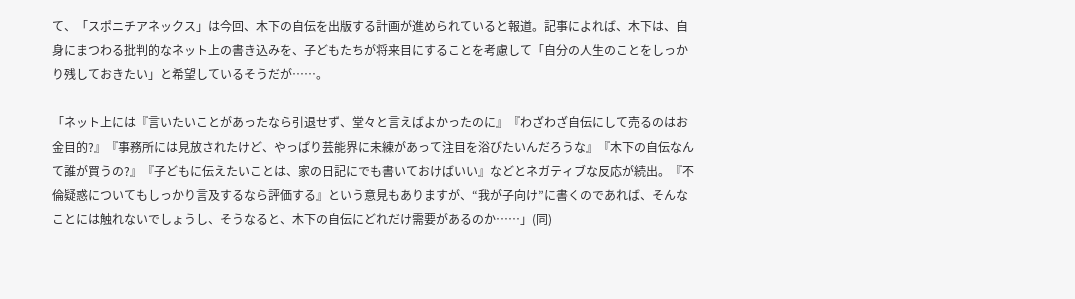て、「スポニチアネックス」は今回、木下の自伝を出版する計画が進められていると報道。記事によれば、木下は、自身にまつわる批判的なネット上の書き込みを、子どもたちが将来目にすることを考慮して「自分の人生のことをしっかり残しておきたい」と希望しているそうだが……。

「ネット上には『言いたいことがあったなら引退せず、堂々と言えばよかったのに』『わざわざ自伝にして売るのはお金目的?』『事務所には見放されたけど、やっぱり芸能界に未練があって注目を浴びたいんだろうな』『木下の自伝なんて誰が買うの?』『子どもに伝えたいことは、家の日記にでも書いておけばいい』などとネガティブな反応が続出。『不倫疑惑についてもしっかり言及するなら評価する』という意見もありますが、“我が子向け”に書くのであれば、そんなことには触れないでしょうし、そうなると、木下の自伝にどれだけ需要があるのか……」(同)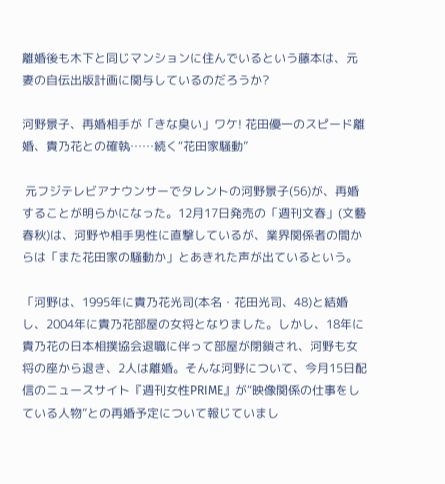離婚後も木下と同じマンションに住んでいるという藤本は、元妻の自伝出版計画に関与しているのだろうか?

河野景子、再婚相手が「きな臭い」ワケ! 花田優一のスピード離婚、貴乃花との確執……続く“花田家騒動”

 元フジテレビアナウンサーでタレントの河野景子(56)が、再婚することが明らかになった。12月17日発売の「週刊文春」(文藝春秋)は、河野や相手男性に直撃しているが、業界関係者の間からは「また花田家の騒動か」とあきれた声が出ているという。

「河野は、1995年に貴乃花光司(本名・花田光司、48)と結婚し、2004年に貴乃花部屋の女将となりました。しかし、18年に貴乃花の日本相撲協会退職に伴って部屋が閉鎖され、河野も女将の座から退き、2人は離婚。そんな河野について、今月15日配信のニュースサイト『週刊女性PRIME』が“映像関係の仕事をしている人物”との再婚予定について報じていまし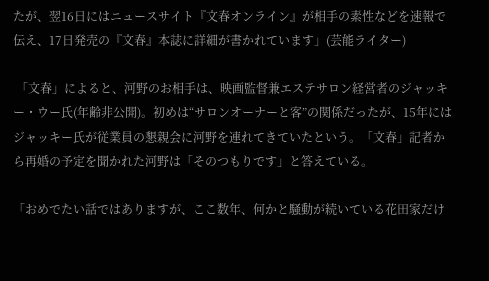たが、翌16日にはニュースサイト『文春オンライン』が相手の素性などを速報で伝え、17日発売の『文春』本誌に詳細が書かれています」(芸能ライター)

 「文春」によると、河野のお相手は、映画監督兼エステサロン経営者のジャッキー・ウー氏(年齢非公開)。初めは“サロンオーナーと客”の関係だったが、15年にはジャッキー氏が従業員の懇親会に河野を連れてきていたという。「文春」記者から再婚の予定を聞かれた河野は「そのつもりです」と答えている。

「おめでたい話ではありますが、ここ数年、何かと騒動が続いている花田家だけ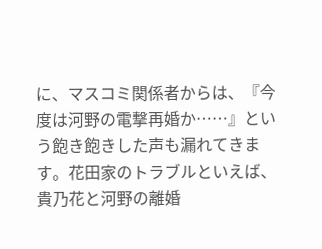に、マスコミ関係者からは、『今度は河野の電撃再婚か……』という飽き飽きした声も漏れてきます。花田家のトラブルといえば、貴乃花と河野の離婚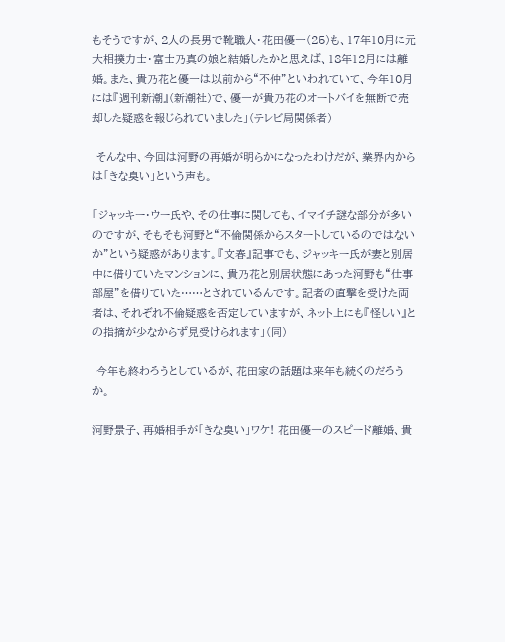もそうですが、2人の長男で靴職人・花田優一(25)も、17年10月に元大相撲力士・富士乃真の娘と結婚したかと思えば、18年12月には離婚。また、貴乃花と優一は以前から“不仲”といわれていて、今年10月には『週刊新潮』(新潮社)で、優一が貴乃花のオートバイを無断で売却した疑惑を報じられていました」(テレビ局関係者)

 そんな中、今回は河野の再婚が明らかになったわけだが、業界内からは「きな臭い」という声も。

「ジャッキー・ウー氏や、その仕事に関しても、イマイチ謎な部分が多いのですが、そもそも河野と“不倫関係からスタートしているのではないか”という疑惑があります。『文春』記事でも、ジャッキー氏が妻と別居中に借りていたマンションに、貴乃花と別居状態にあった河野も“仕事部屋”を借りていた……とされているんです。記者の直撃を受けた両者は、それぞれ不倫疑惑を否定していますが、ネット上にも『怪しい』との指摘が少なからず見受けられます」(同)

 今年も終わろうとしているが、花田家の話題は来年も続くのだろうか。

河野景子、再婚相手が「きな臭い」ワケ! 花田優一のスピード離婚、貴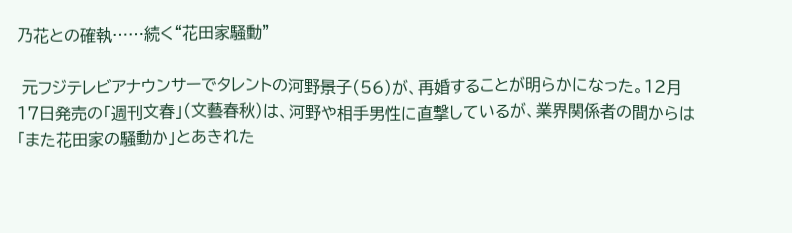乃花との確執……続く“花田家騒動”

 元フジテレビアナウンサーでタレントの河野景子(56)が、再婚することが明らかになった。12月17日発売の「週刊文春」(文藝春秋)は、河野や相手男性に直撃しているが、業界関係者の間からは「また花田家の騒動か」とあきれた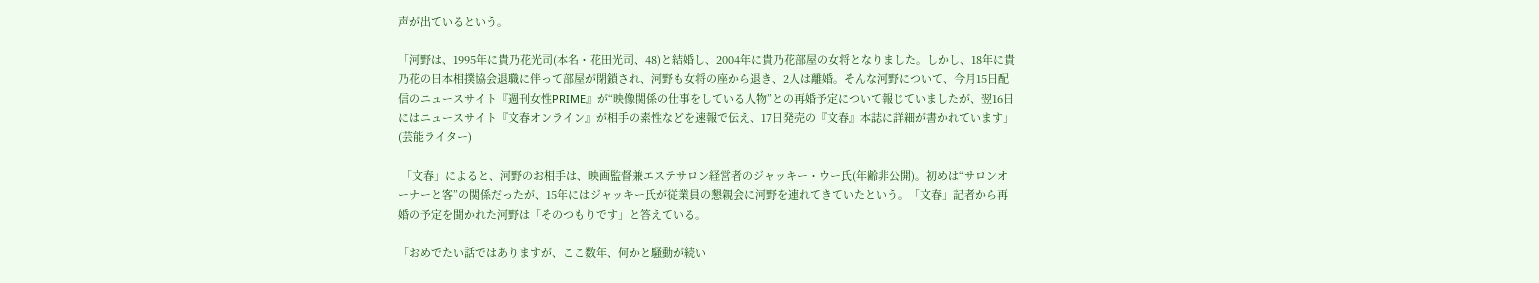声が出ているという。

「河野は、1995年に貴乃花光司(本名・花田光司、48)と結婚し、2004年に貴乃花部屋の女将となりました。しかし、18年に貴乃花の日本相撲協会退職に伴って部屋が閉鎖され、河野も女将の座から退き、2人は離婚。そんな河野について、今月15日配信のニュースサイト『週刊女性PRIME』が“映像関係の仕事をしている人物”との再婚予定について報じていましたが、翌16日にはニュースサイト『文春オンライン』が相手の素性などを速報で伝え、17日発売の『文春』本誌に詳細が書かれています」(芸能ライター)

 「文春」によると、河野のお相手は、映画監督兼エステサロン経営者のジャッキー・ウー氏(年齢非公開)。初めは“サロンオーナーと客”の関係だったが、15年にはジャッキー氏が従業員の懇親会に河野を連れてきていたという。「文春」記者から再婚の予定を聞かれた河野は「そのつもりです」と答えている。

「おめでたい話ではありますが、ここ数年、何かと騒動が続い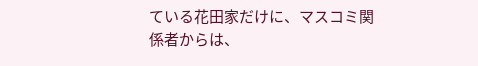ている花田家だけに、マスコミ関係者からは、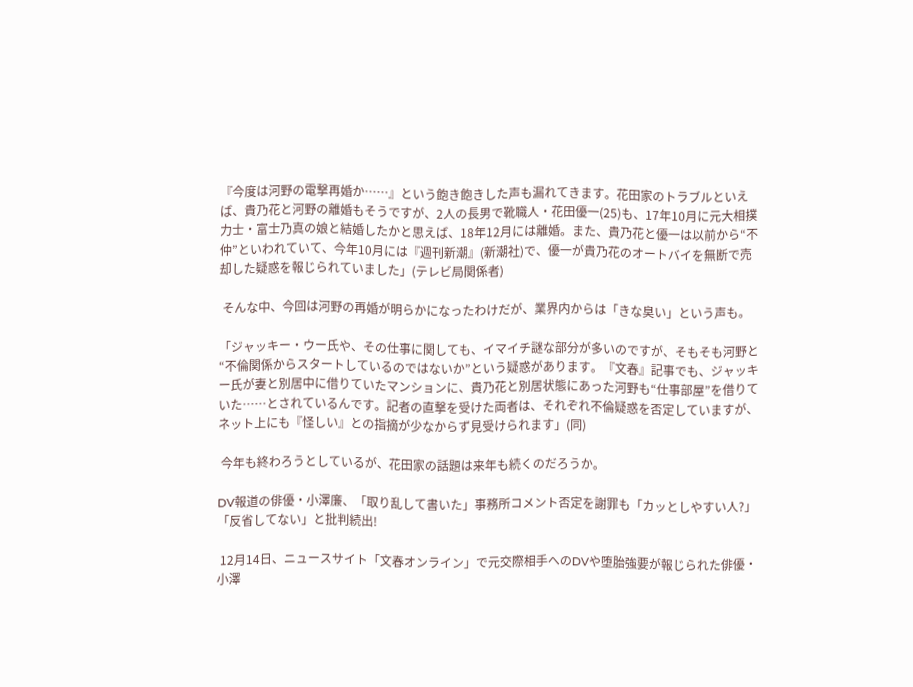『今度は河野の電撃再婚か……』という飽き飽きした声も漏れてきます。花田家のトラブルといえば、貴乃花と河野の離婚もそうですが、2人の長男で靴職人・花田優一(25)も、17年10月に元大相撲力士・富士乃真の娘と結婚したかと思えば、18年12月には離婚。また、貴乃花と優一は以前から“不仲”といわれていて、今年10月には『週刊新潮』(新潮社)で、優一が貴乃花のオートバイを無断で売却した疑惑を報じられていました」(テレビ局関係者)

 そんな中、今回は河野の再婚が明らかになったわけだが、業界内からは「きな臭い」という声も。

「ジャッキー・ウー氏や、その仕事に関しても、イマイチ謎な部分が多いのですが、そもそも河野と“不倫関係からスタートしているのではないか”という疑惑があります。『文春』記事でも、ジャッキー氏が妻と別居中に借りていたマンションに、貴乃花と別居状態にあった河野も“仕事部屋”を借りていた……とされているんです。記者の直撃を受けた両者は、それぞれ不倫疑惑を否定していますが、ネット上にも『怪しい』との指摘が少なからず見受けられます」(同)

 今年も終わろうとしているが、花田家の話題は来年も続くのだろうか。

DV報道の俳優・小澤廉、「取り乱して書いた」事務所コメント否定を謝罪も「カッとしやすい人?」「反省してない」と批判続出!

 12月14日、ニュースサイト「文春オンライン」で元交際相手へのDVや堕胎強要が報じられた俳優・小澤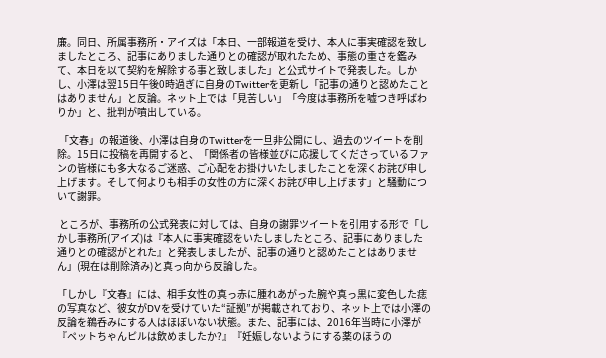廉。同日、所属事務所・アイズは「本日、一部報道を受け、本人に事実確認を致しましたところ、記事にありました通りとの確認が取れたため、事態の重さを鑑みて、本日を以て契約を解除する事と致しました」と公式サイトで発表した。しかし、小澤は翌15日午後0時過ぎに自身のTwitterを更新し「記事の通りと認めたことはありません」と反論。ネット上では「見苦しい」「今度は事務所を嘘つき呼ばわりか」と、批判が噴出している。

 「文春」の報道後、小澤は自身のTwitterを一旦非公開にし、過去のツイートを削除。15日に投稿を再開すると、「関係者の皆様並びに応援してくださっているファンの皆様にも多大なるご迷惑、ご心配をお掛けいたしましたことを深くお詫び申し上げます。そして何よりも相手の女性の方に深くお詫び申し上げます」と騒動について謝罪。

 ところが、事務所の公式発表に対しては、自身の謝罪ツイートを引用する形で「しかし事務所(アイズ)は『本人に事実確認をいたしましたところ、記事にありました通りとの確認がとれた』と発表しましたが、記事の通りと認めたことはありません」(現在は削除済み)と真っ向から反論した。

「しかし『文春』には、相手女性の真っ赤に腫れあがった腕や真っ黒に変色した痣の写真など、彼女がDVを受けていた“証拠”が掲載されており、ネット上では小澤の反論を鵜呑みにする人はほぼいない状態。また、記事には、2016年当時に小澤が『ペットちゃんピルは飲めましたか?』『妊娠しないようにする薬のほうの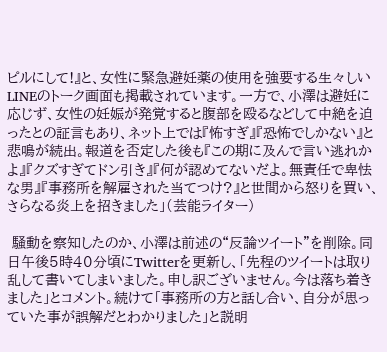ピルにして!』と、女性に緊急避妊薬の使用を強要する生々しいLINEのトーク画面も掲載されています。一方で、小澤は避妊に応じず、女性の妊娠が発覚すると腹部を殴るなどして中絶を迫ったとの証言もあり、ネット上では『怖すぎ』『恐怖でしかない』と悲鳴が続出。報道を否定した後も『この期に及んで言い逃れかよ』『クズすぎてドン引き』『何が認めてないだよ。無責任で卑怯な男』『事務所を解雇された当てつけ?』と世間から怒りを買い、さらなる炎上を招きました」(芸能ライター)

 騒動を察知したのか、小澤は前述の“反論ツイート”を削除。同日午後5時40分頃にTwitterを更新し、「先程のツイートは取り乱して書いてしまいました。申し訳ございません。今は落ち着きました」とコメント。続けて「事務所の方と話し合い、自分が思っていた事が誤解だとわかりました」と説明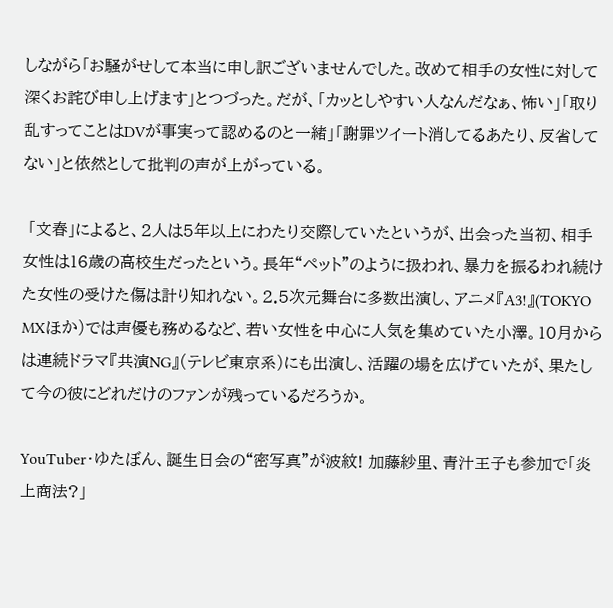しながら「お騒がせして本当に申し訳ございませんでした。改めて相手の女性に対して深くお詫び申し上げます」とつづった。だが、「カッとしやすい人なんだなぁ、怖い」「取り乱すってことはDVが事実って認めるのと一緒」「謝罪ツイート消してるあたり、反省してない」と依然として批判の声が上がっている。

 「文春」によると、2人は5年以上にわたり交際していたというが、出会った当初、相手女性は16歳の高校生だったという。長年“ペット”のように扱われ、暴力を振るわれ続けた女性の受けた傷は計り知れない。2.5次元舞台に多数出演し、アニメ『A3!』(TOKYO MXほか)では声優も務めるなど、若い女性を中心に人気を集めていた小澤。10月からは連続ドラマ『共演NG』(テレビ東京系)にも出演し、活躍の場を広げていたが、果たして今の彼にどれだけのファンが残っているだろうか。

YouTuber・ゆたぼん、誕生日会の“密写真”が波紋! 加藤紗里、青汁王子も参加で「炎上商法?」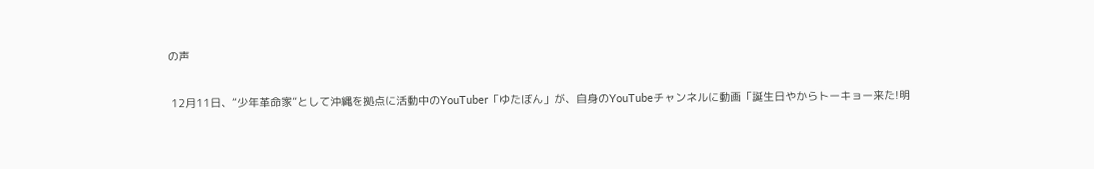の声

 12月11日、“少年革命家”として沖縄を拠点に活動中のYouTuber「ゆたぼん」が、自身のYouTubeチャンネルに動画「誕生日やからトーキョー来た!明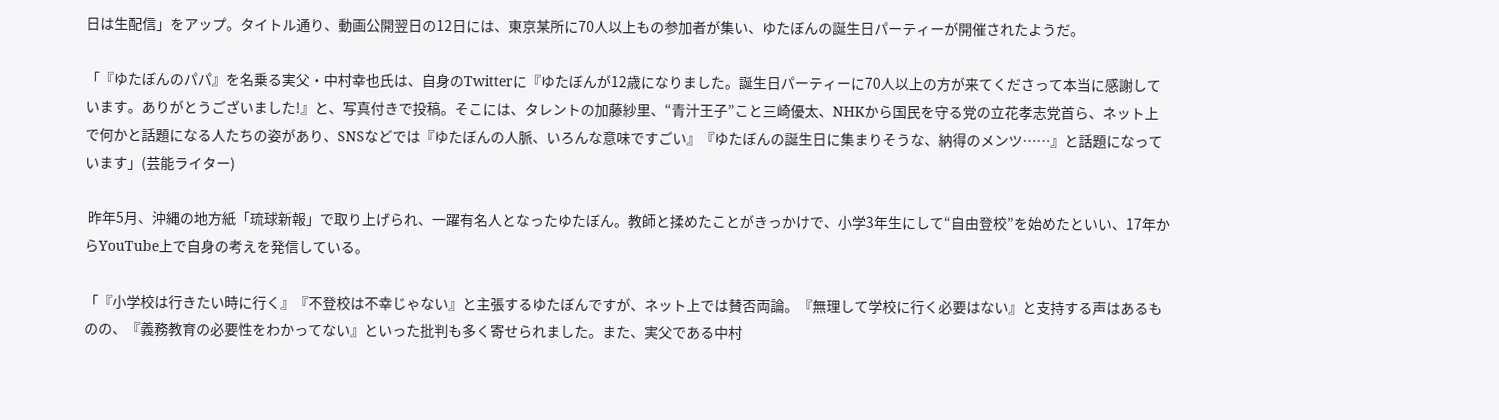日は生配信」をアップ。タイトル通り、動画公開翌日の12日には、東京某所に70人以上もの参加者が集い、ゆたぼんの誕生日パーティーが開催されたようだ。

「『ゆたぼんのパパ』を名乗る実父・中村幸也氏は、自身のTwitterに『ゆたぼんが12歳になりました。誕生日パーティーに70人以上の方が来てくださって本当に感謝しています。ありがとうございました!』と、写真付きで投稿。そこには、タレントの加藤紗里、“青汁王子”こと三崎優太、NHKから国民を守る党の立花孝志党首ら、ネット上で何かと話題になる人たちの姿があり、SNSなどでは『ゆたぼんの人脈、いろんな意味ですごい』『ゆたぼんの誕生日に集まりそうな、納得のメンツ……』と話題になっています」(芸能ライター)

 昨年5月、沖縄の地方紙「琉球新報」で取り上げられ、一躍有名人となったゆたぼん。教師と揉めたことがきっかけで、小学3年生にして“自由登校”を始めたといい、17年からYouTube上で自身の考えを発信している。

「『小学校は行きたい時に行く』『不登校は不幸じゃない』と主張するゆたぼんですが、ネット上では賛否両論。『無理して学校に行く必要はない』と支持する声はあるものの、『義務教育の必要性をわかってない』といった批判も多く寄せられました。また、実父である中村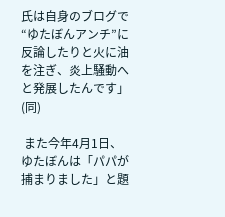氏は自身のブログで“ゆたぼんアンチ”に反論したりと火に油を注ぎ、炎上騒動へと発展したんです」(同)

 また今年4月1日、ゆたぼんは「パパが捕まりました」と題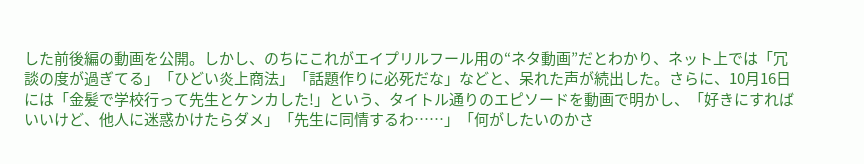した前後編の動画を公開。しかし、のちにこれがエイプリルフール用の“ネタ動画”だとわかり、ネット上では「冗談の度が過ぎてる」「ひどい炎上商法」「話題作りに必死だな」などと、呆れた声が続出した。さらに、10月16日には「金髪で学校行って先生とケンカした!」という、タイトル通りのエピソードを動画で明かし、「好きにすればいいけど、他人に迷惑かけたらダメ」「先生に同情するわ……」「何がしたいのかさ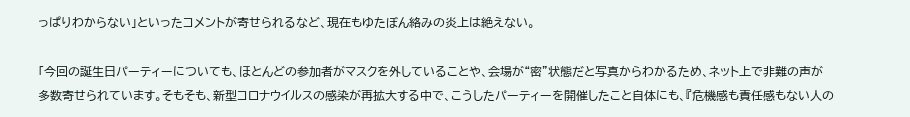っぱりわからない」といったコメントが寄せられるなど、現在もゆたぼん絡みの炎上は絶えない。

「今回の誕生日パーティーについても、ほとんどの参加者がマスクを外していることや、会場が“密”状態だと写真からわかるため、ネット上で非難の声が多数寄せられています。そもそも、新型コロナウイルスの感染が再拡大する中で、こうしたパーティーを開催したこと自体にも、『危機感も責任感もない人の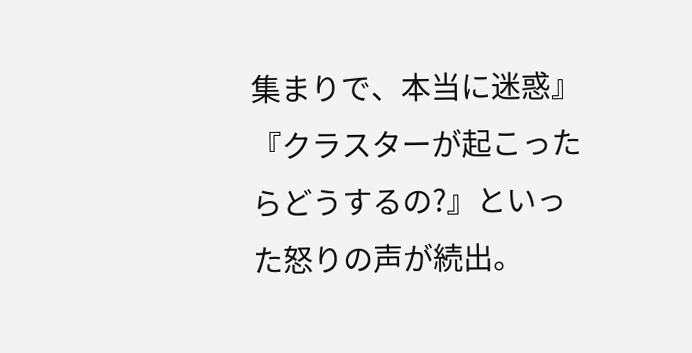集まりで、本当に迷惑』『クラスターが起こったらどうするの?』といった怒りの声が続出。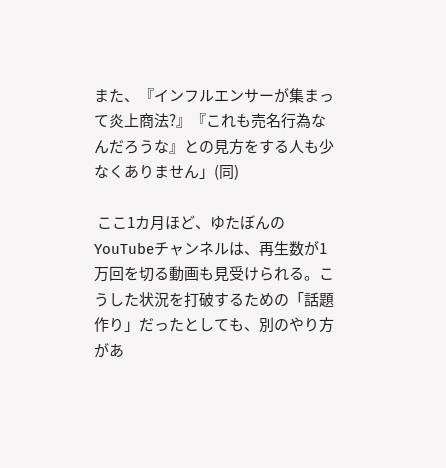また、『インフルエンサーが集まって炎上商法?』『これも売名行為なんだろうな』との見方をする人も少なくありません」(同)

 ここ1カ月ほど、ゆたぼんのYouTubeチャンネルは、再生数が1万回を切る動画も見受けられる。こうした状況を打破するための「話題作り」だったとしても、別のやり方があ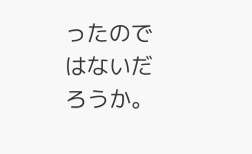ったのではないだろうか。